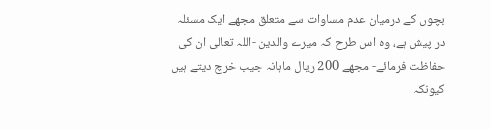بچوں کے درمیان عدم مساوات سے متعلق مجھے ایک مسئلہ در پیش ہے، وہ اس طرح کہ میرے والدین -اللہ تعالی ان کی حفاظت فرمائے- مجھے 200 ریال ماہانہ جیب خرچ دیتے ہیں کیونکہ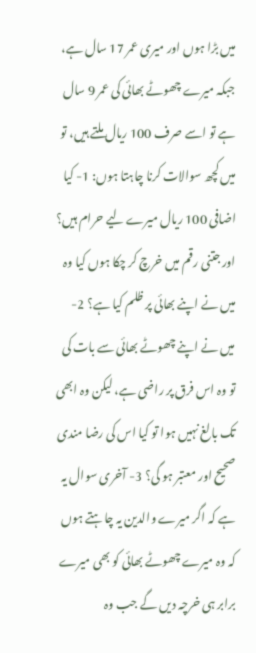میں بڑا ہوں اور میری عمر 17 سال ہے، جبکہ میرے چھوٹے بھائی کی عمر 9 سال ہے تو اسے صرف 100 ریال ملتے ہیں، تو میں کچھ سوالات کرنا چاہتا ہوں: 1- کیا اضافی 100 ریال میرے لیے حرام ہیں؟ اور جتنی رقم میں خرچ کر چکا ہوں کیا وہ میں نے اپنے بھائی پر ظلم کیا ہے؟ 2- میں نے اپنے چھوٹے بھائی سے بات کی تو وہ اس فرق پر راضی ہے، لیکن وہ ابھی تک بالغ نہیں ہوا تو کیا اس کی رضا مندی صحیح اور معتبر ہو گی؟ 3- آخری سوال یہ ہے کہ اگر میرے والدین یہ چاہتے ہوں کہ وہ میرے چھوٹے بھائی کو بھی میرے برابر ہی خرچہ دیں گے جب وہ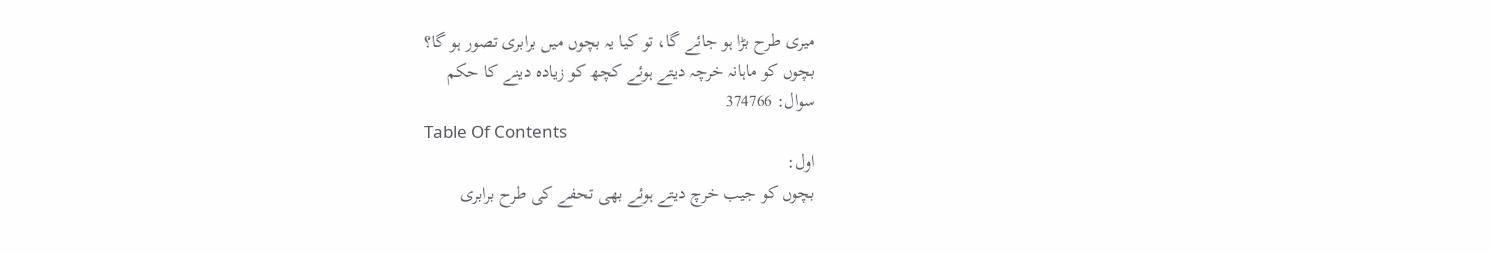میری طرح بڑا ہو جائے گا، تو کیا یہ بچوں میں برابری تصور ہو گا؟
بچوں کو ماہانہ خرچہ دیتے ہوئے کچھ کو زیادہ دینے کا حکم
سوال: 374766
Table Of Contents
اول:
بچوں کو جیب خرچ دیتے ہوئے بھی تحفے کی طرح برابری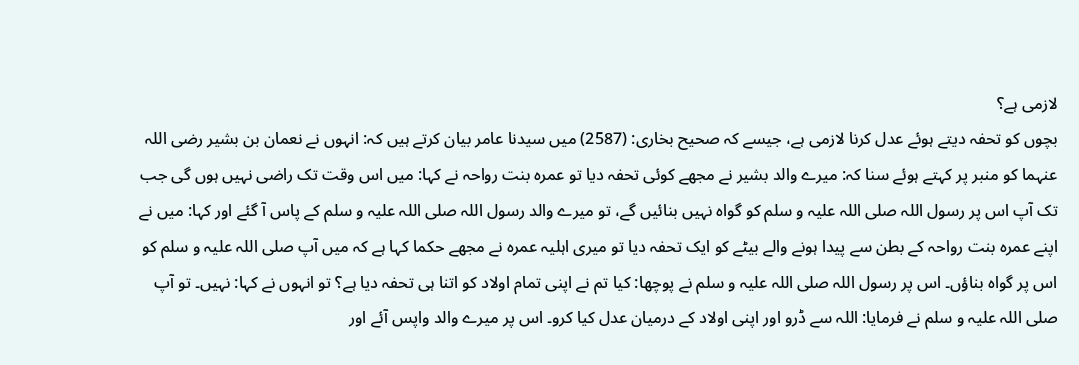لازمی ہے؟
بچوں کو تحفہ دیتے ہوئے عدل کرنا لازمی ہے، جیسے کہ صحیح بخاری: (2587) میں سیدنا عامر بیان کرتے ہیں کہ: انہوں نے نعمان بن بشیر رضی اللہ عنہما کو منبر پر کہتے ہوئے سنا کہ: میرے والد بشیر نے مجھے کوئی تحفہ دیا تو عمرہ بنت رواحہ نے کہا: میں اس وقت تک راضی نہیں ہوں گی جب تک آپ اس پر رسول اللہ صلی اللہ علیہ و سلم کو گواہ نہیں بنائیں گے، تو میرے والد رسول اللہ صلی اللہ علیہ و سلم کے پاس آ گئے اور کہا: میں نے اپنے عمرہ بنت رواحہ کے بطن سے پیدا ہونے والے بیٹے کو ایک تحفہ دیا تو میری اہلیہ عمرہ نے مجھے حکما کہا ہے کہ میں آپ صلی اللہ علیہ و سلم کو اس پر گواہ بناؤں۔ اس پر رسول اللہ صلی اللہ علیہ و سلم نے پوچھا: کیا تم نے اپنی تمام اولاد کو اتنا ہی تحفہ دیا ہے؟ تو انہوں نے کہا: نہیں۔ تو آپ صلی اللہ علیہ و سلم نے فرمایا: اللہ سے ڈرو اور اپنی اولاد کے درمیان عدل کیا کرو۔ اس پر میرے والد واپس آئے اور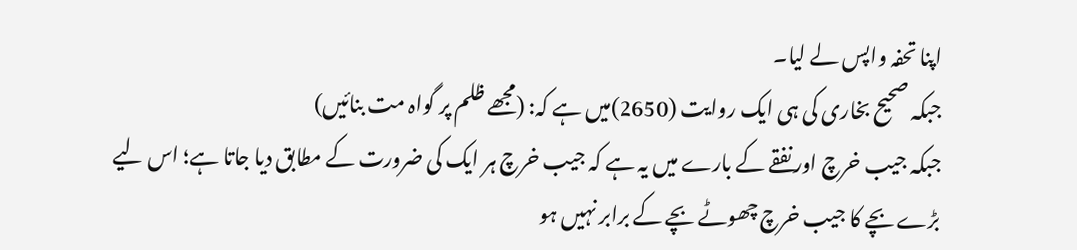اپنا تحفہ واپس لے لیا۔
جبکہ صحیح بخاری کی ہی ایک روایت (2650)میں ہے کہ: (مجھے ظلم پر گواہ مت بنائیں)
جبکہ جیب خرچ اور نفقے کے بارے میں یہ ہے کہ جیب خرچ ہر ایک کی ضرورت کے مطابق دیا جاتا ہے؛ اس لیے بڑے بچے کا جیب خرچ چھوٹے بچے کے برابر نہیں ہو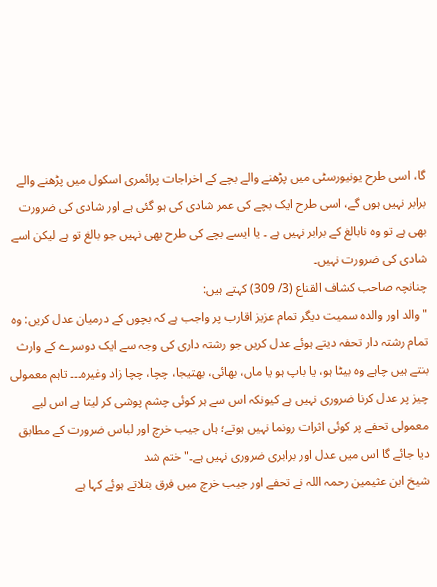گا، اسی طرح یونیورسٹی میں پڑھنے والے بچے کے اخراجات پرائمری اسکول میں پڑھنے والے برابر نہیں ہوں گے، اسی طرح ایک بچے کی عمر شادی کی ہو گئی ہے اور شادی کی ضرورت بھی ہے تو وہ نابالغ کے برابر نہیں ہے ۔ یا ایسے بچے کی طرح بھی نہیں جو بالغ تو ہے لیکن اسے شادی کی ضرورت نہیں۔
چنانچہ صاحب کشاف القناع (3/ 309) کہتے ہیں:
"والد اور والدہ سمیت دیگر تمام عزیز اقارب پر واجب ہے کہ بچوں کے درمیان عدل کریں: وہ تمام رشتہ دار تحفہ دیتے ہوئے عدل کریں جو رشتہ داری کی وجہ سے ایک دوسرے کے وارث بنتے ہیں چاہے وہ بیٹا ہو، یا باپ ہو یا ماں، بھائی، بھتیجا، چچا، چچا زاد وغیرہ۔۔۔ تاہم معمولی چیز پر عدل کرنا ضروری نہیں ہے کیونکہ اس سے ہر کوئی چشم پوشی کر لیتا ہے اس لیے معمولی تحفے پر کوئی اثرات رونما نہیں ہوتے؛ ہاں جیب خرچ اور لباس ضرورت کے مطابق دیا جائے گا اس میں عدل اور برابری ضروری نہیں ہے۔" ختم شد
شیخ ابن عثیمین رحمہ اللہ نے تحفے اور جیب خرچ میں فرق بتلاتے ہوئے کہا ہے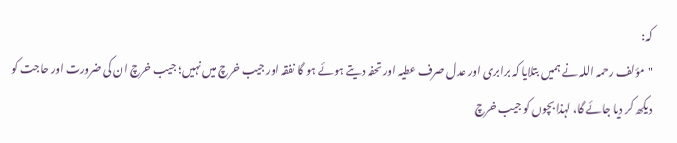کہ:
"مؤلف رحمہ اللہ نے ہمیں بتلایا کہ برابری اور عدل صرف عطیہ اور تحفہ دیتے ہوئے ہو گا نفقہ اور جیب خرچ میں نہیں؛ جیب خرچ ان کی ضرورت اور حاجت کو دیکھ کر دیا جائے گا، لہذا بچوں کو جیب خرچ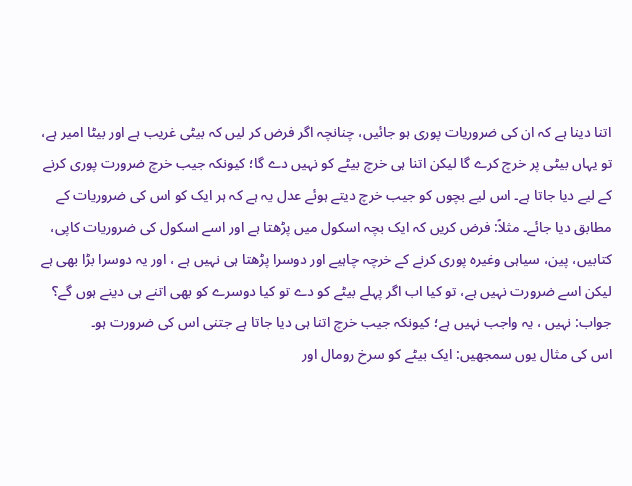اتنا دینا ہے کہ ان کی ضروریات پوری ہو جائیں، چنانچہ اگر فرض کر لیں کہ بیٹی غریب ہے اور بیٹا امیر ہے، تو یہاں بیٹی پر خرچ کرے گا لیکن اتنا ہی خرچ بیٹے کو نہیں دے گا؛ کیونکہ جیب خرچ ضرورت پوری کرنے کے لیے دیا جاتا ہے۔ اس لیے بچوں کو جیب خرچ دیتے ہوئے عدل یہ ہے کہ ہر ایک کو اس کی ضروریات کے مطابق دیا جائے۔ مثلاً: فرض کریں کہ ایک بچہ اسکول میں پڑھتا ہے اور اسے اسکول کی ضروریات کاپی، کتابیں، پین، سیاہی وغیرہ پوری کرنے کے خرچہ چاہیے اور دوسرا پڑھتا ہی نہیں ہے ، اور یہ دوسرا بڑا بھی ہے لیکن اسے ضرورت نہیں ہے، تو کیا اب اگر پہلے بیٹے کو دے تو کیا دوسرے کو بھی اتنے ہی دینے ہوں گے؟
جواب: نہیں ، یہ واجب نہیں ہے؛ کیونکہ جیب خرچ اتنا ہی دیا جاتا ہے جتنی اس کی ضرورت ہو۔
اس کی مثال یوں سمجھیں: ایک بیٹے کو سرخ رومال اور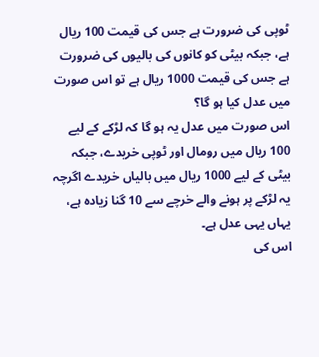ٹوپی کی ضرورت ہے جس کی قیمت 100 ریال ہے، جبکہ بیٹی کو کانوں کی بالیوں کی ضرورت ہے جس کی قیمت 1000 ریال ہے تو اس صورت میں عدل کیا ہو گا؟
اس صورت میں عدل یہ ہو گا کہ لڑکے کے لیے 100 ریال میں رومال اور ٹوپی خریدے، جبکہ بیٹی کے لیے 1000 ریال میں بالیاں خریدے اگرچہ یہ لڑکے پر ہونے والے خرچے سے 10 گنا زیادہ ہے، یہاں یہی عدل ہے۔
اس کی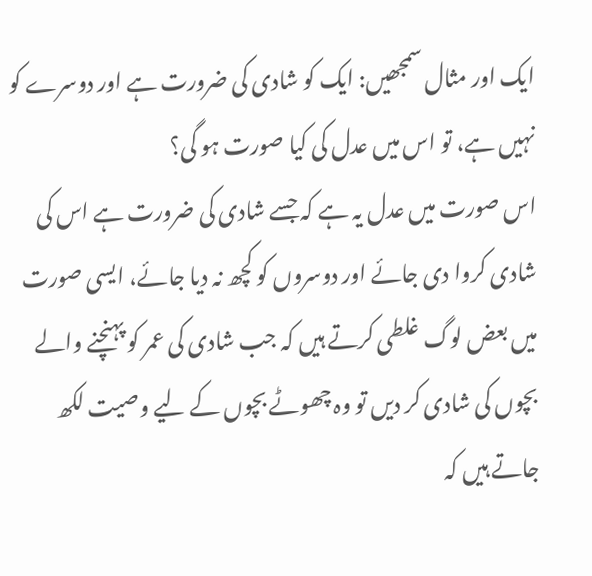ایک اور مثال سمجھیں: ایک کو شادی کی ضرورت ہے اور دوسرے کو نہیں ہے، تو اس میں عدل کی کیا صورت ہو گی؟
اس صورت میں عدل یہ ہے کہ جسے شادی کی ضرورت ہے اس کی شادی کروا دی جائے اور دوسروں کو کچھ نہ دیا جائے، ایسی صورت میں بعض لوگ غلطی کرتے ہیں کہ جب شادی کی عمر کو پہنچنے والے بچوں کی شادی کر دیں تو وہ چھوٹے بچوں کے لیے وصیت لکھ جاتے ہیں کہ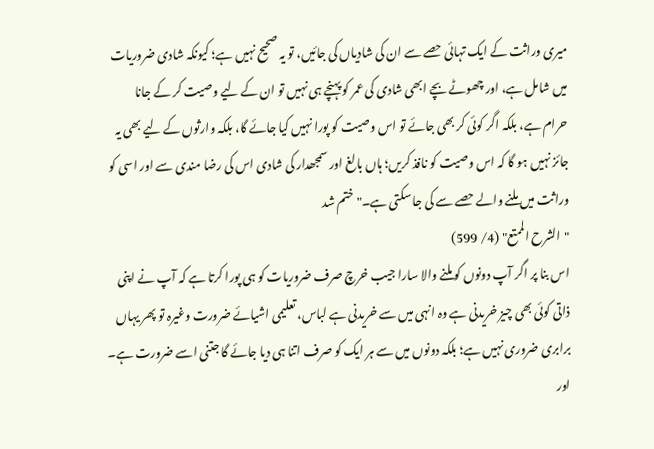میری وراثت کے ایک تہائی حصے سے ان کی شادیاں کی جائیں، تو یہ صحیح نہیں ہے؛ کیونکہ شادی ضروریات میں شامل ہے، اور چھوٹے بچے ابھی شادی کی عمر کو پہنچے ہی نہیں تو ان کے لیے وصیت کر کے جانا حرام ہے، بلکہ اگر کوئی کر بھی جائے تو اس وصیت کو پورا نہیں کیا جائے گا، بلکہ وارثوں کے لیے بھی یہ جائز نہیں ہو گا کہ اس وصیت کو نافذ کریں؛ ہاں بالغ اور سمجھدار کی شادی اس کی رضا مندی سے اور اسی کو وراثت میں ملنے والے حصے سے کی جا سکتی ہے۔" ختم شد
"الشرح الممتع" (4/ 599)
اس بنا پر اگر آپ دونوں کو ملنے والا سارا جیب خرچ صرف ضروریات کو ہی پورا کرتا ہے کہ آپ نے اپنی ذاتی کوئی بھی چیز خریدنی ہے وہ انہی میں سے خریدنی ہے لباس، تعلیمی اشیائے ضرورت وغیرہ تو پھر یہاں برابری ضروری نہیں ہے؛ بلکہ دونوں میں سے ہر ایک کو صرف اتنا ہی دیا جائے گا جتنی اسے ضرورت ہے۔
اور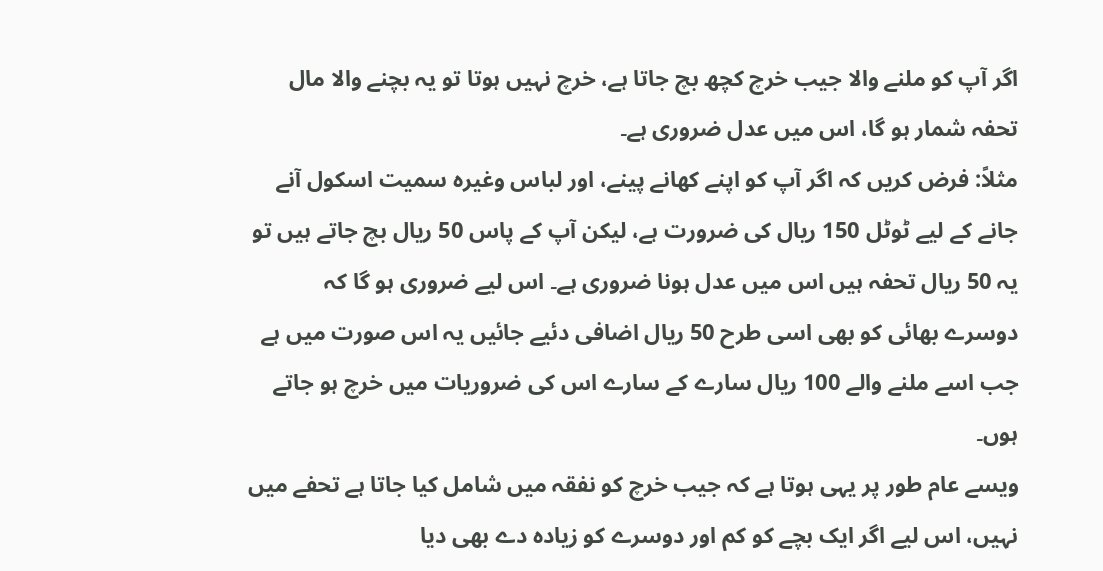اگر آپ کو ملنے والا جیب خرچ کچھ بچ جاتا ہے، خرچ نہیں ہوتا تو یہ بچنے والا مال تحفہ شمار ہو گا، اس میں عدل ضروری ہے۔
مثلاً: فرض کریں کہ اگر آپ کو اپنے کھانے پینے، اور لباس وغیرہ سمیت اسکول آنے جانے کے لیے ٹوٹل 150 ریال کی ضرورت ہے، لیکن آپ کے پاس 50 ریال بچ جاتے ہیں تو یہ 50 ریال تحفہ ہیں اس میں عدل ہونا ضروری ہے۔ اس لیے ضروری ہو گا کہ دوسرے بھائی کو بھی اسی طرح 50 ریال اضافی دئیے جائیں یہ اس صورت میں ہے جب اسے ملنے والے 100 ریال سارے کے سارے اس کی ضروریات میں خرچ ہو جاتے ہوں۔
ویسے عام طور پر یہی ہوتا ہے کہ جیب خرچ کو نفقہ میں شامل کیا جاتا ہے تحفے میں نہیں، اس لیے اگر ایک بچے کو کم اور دوسرے کو زیادہ دے بھی دیا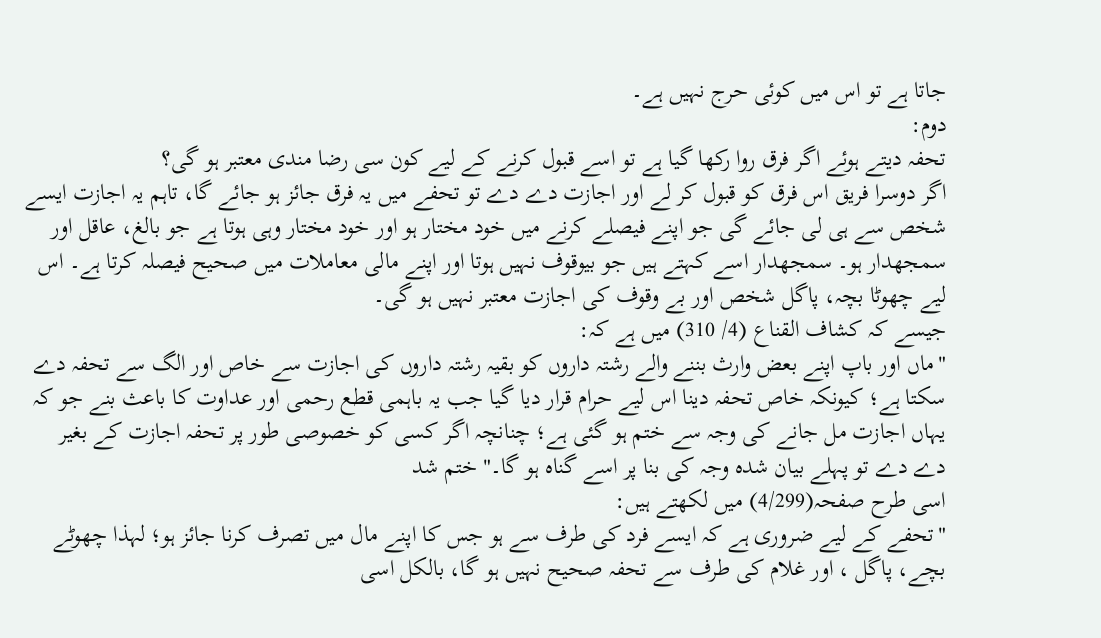جاتا ہے تو اس میں کوئی حرج نہیں ہے۔
دوم:
تحفہ دیتے ہوئے اگر فرق روا رکھا گیا ہے تو اسے قبول کرنے کے لیے کون سی رضا مندی معتبر ہو گی؟
اگر دوسرا فریق اس فرق کو قبول کر لے اور اجازت دے دے تو تحفے میں یہ فرق جائز ہو جائے گا، تاہم یہ اجازت ایسے شخص سے ہی لی جائے گی جو اپنے فیصلے کرنے میں خود مختار ہو اور خود مختار وہی ہوتا ہے جو بالغ، عاقل اور سمجھدار ہو۔ سمجھدار اسے کہتے ہیں جو بیوقوف نہیں ہوتا اور اپنے مالی معاملات میں صحیح فیصلہ کرتا ہے۔ اس لیے چھوٹا بچہ، پاگل شخص اور بے وقوف کی اجازت معتبر نہیں ہو گی۔
جیسے کہ کشاف القناع (4/ 310) میں ہے کہ:
"ماں اور باپ اپنے بعض وارث بننے والے رشتہ داروں کو بقیہ رشتہ داروں کی اجازت سے خاص اور الگ سے تحفہ دے سکتا ہے؛ کیونکہ خاص تحفہ دینا اس لیے حرام قرار دیا گیا جب یہ باہمی قطع رحمی اور عداوت کا باعث بنے جو کہ یہاں اجازت مل جانے کی وجہ سے ختم ہو گئی ہے؛ چنانچہ اگر کسی کو خصوصی طور پر تحفہ اجازت کے بغیر دے دے تو پہلے بیان شدہ وجہ کی بنا پر اسے گناہ ہو گا۔" ختم شد
اسی طرح صفحہ(4/299) میں لکھتے ہیں:
"تحفے کے لیے ضروری ہے کہ ایسے فرد کی طرف سے ہو جس کا اپنے مال میں تصرف کرنا جائز ہو؛ لہذا چھوٹے بچے، پاگل ، اور غلام کی طرف سے تحفہ صحیح نہیں ہو گا، بالکل اسی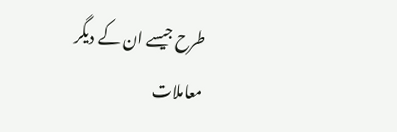طرح جیسے ان کے دیگر معاملات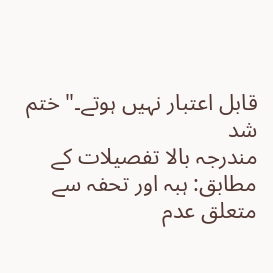قابل اعتبار نہیں ہوتے۔" ختم شد
مندرجہ بالا تفصیلات کے مطابق: ہبہ اور تحفہ سے متعلق عدم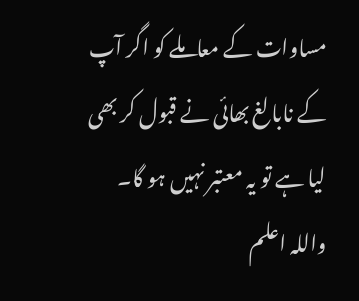مساوات کے معاملے کو اگر آپ کے نابالغ بھائی نے قبول کر بھی لیا ہے تو یہ معتبر نہیں ہو گا۔
واللہ اعلم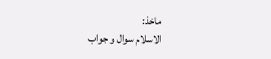ماخذ:
الاسلام سوال و جواب